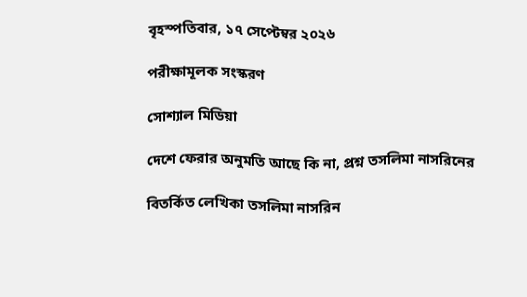বৃহস্পতিবার, ১৭ সেপ্টেম্বর ২০২৬

পরীক্ষামূলক সংস্করণ

সোশ্যাল মিডিয়া

দেশে ফেরার অনুমতি আছে কি না, প্রশ্ন তসলিমা নাসরিনের

বিতর্কিত লেখিকা তসলিমা নাসরিন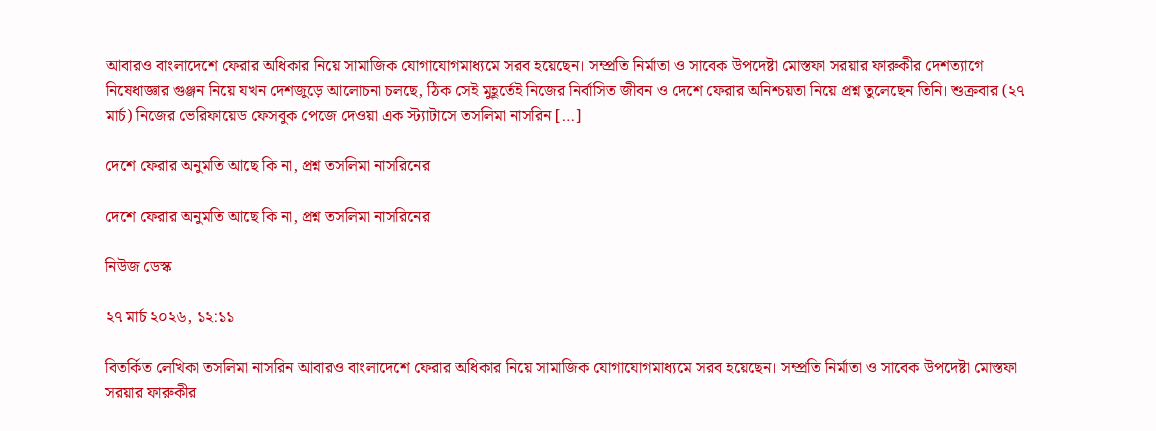আবারও বাংলাদেশে ফেরার অধিকার নিয়ে সামাজিক যোগাযোগমাধ্যমে সরব হয়েছেন। সম্প্রতি নির্মাতা ও সাবেক উপদেষ্টা মোস্তফা সরয়ার ফারুকীর দেশত্যাগে নিষেধাজ্ঞার গুঞ্জন নিয়ে যখন দেশজুড়ে আলোচনা চলছে, ঠিক সেই মুহূর্তেই নিজের নির্বাসিত জীবন ও দেশে ফেরার অনিশ্চয়তা নিয়ে প্রশ্ন তুলেছেন তিনি। শুক্রবার (২৭ মার্চ) নিজের ভেরিফায়েড ফেসবুক পেজে দেওয়া এক স্ট্যাটাসে তসলিমা নাসরিন […]

দেশে ফেরার অনুমতি আছে কি না, প্রশ্ন তসলিমা নাসরিনের

দেশে ফেরার অনুমতি আছে কি না, প্রশ্ন তসলিমা নাসরিনের

নিউজ ডেস্ক

২৭ মার্চ ২০২৬, ১২:১১

বিতর্কিত লেখিকা তসলিমা নাসরিন আবারও বাংলাদেশে ফেরার অধিকার নিয়ে সামাজিক যোগাযোগমাধ্যমে সরব হয়েছেন। সম্প্রতি নির্মাতা ও সাবেক উপদেষ্টা মোস্তফা সরয়ার ফারুকীর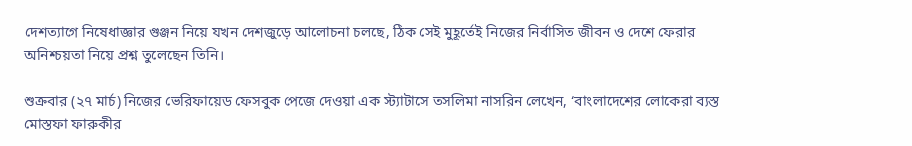দেশত্যাগে নিষেধাজ্ঞার গুঞ্জন নিয়ে যখন দেশজুড়ে আলোচনা চলছে, ঠিক সেই মুহূর্তেই নিজের নির্বাসিত জীবন ও দেশে ফেরার অনিশ্চয়তা নিয়ে প্রশ্ন তুলেছেন তিনি।

শুক্রবার (২৭ মার্চ) নিজের ভেরিফায়েড ফেসবুক পেজে দেওয়া এক স্ট্যাটাসে তসলিমা নাসরিন লেখেন, ‘বাংলাদেশের লোকেরা ব্যস্ত মোস্তফা ফারুকীর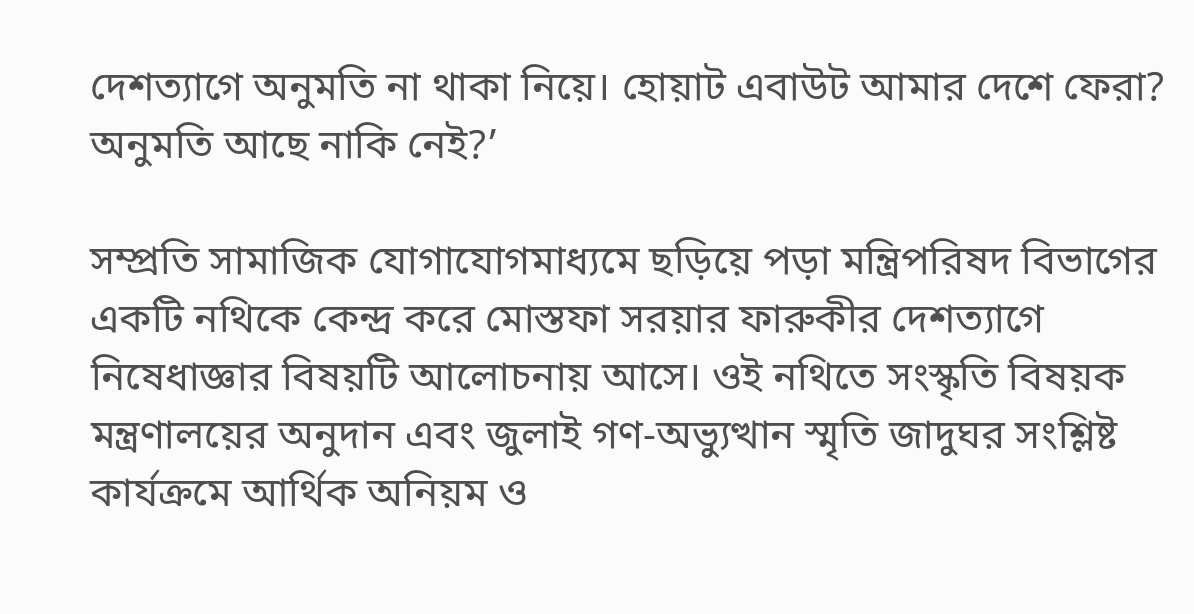দেশত্যাগে অনুমতি না থাকা নিয়ে। হোয়াট এবাউট আমার দেশে ফেরা? অনুমতি আছে নাকি নেই?’

সম্প্রতি সামাজিক যোগাযোগমাধ্যমে ছড়িয়ে পড়া মন্ত্রিপরিষদ বিভাগের একটি নথিকে কেন্দ্র করে মোস্তফা সরয়ার ফারুকীর দেশত্যাগে নিষেধাজ্ঞার বিষয়টি আলোচনায় আসে। ওই নথিতে সংস্কৃতি বিষয়ক মন্ত্রণালয়ের অনুদান এবং জুলাই গণ-অভ্যুত্থান স্মৃতি জাদুঘর সংশ্লিষ্ট কার্যক্রমে আর্থিক অনিয়ম ও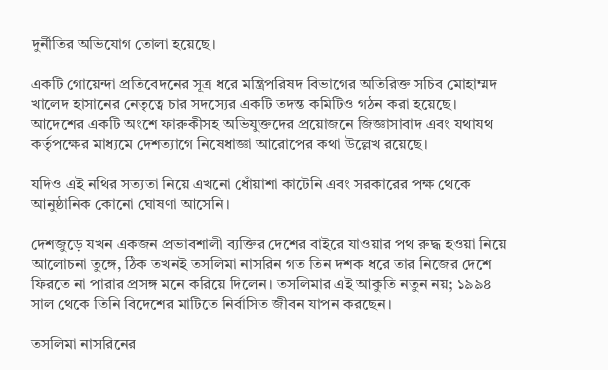দুর্নীতির অভিযোগ তোলা হয়েছে।

একটি গোয়েন্দা প্রতিবেদনের সূত্র ধরে মন্ত্রিপরিষদ বিভাগের অতিরিক্ত সচিব মোহাম্মদ খালেদ হাসানের নেতৃত্বে চার সদস্যের একটি তদন্ত কমিটিও গঠন করা হয়েছে। আদেশের একটি অংশে ফারুকীসহ অভিযুক্তদের প্রয়োজনে জিজ্ঞাসাবাদ এবং যথাযথ কর্তৃপক্ষের মাধ্যমে দেশত্যাগে নিষেধাজ্ঞা আরোপের কথা উল্লেখ রয়েছে।

যদিও এই নথির সত্যতা নিয়ে এখনো ধোঁয়াশা কাটেনি এবং সরকারের পক্ষ থেকে আনুষ্ঠানিক কোনো ঘোষণা আসেনি।

দেশজুড়ে যখন একজন প্রভাবশালী ব্যক্তির দেশের বাইরে যাওয়ার পথ রুদ্ধ হওয়া নিয়ে আলোচনা তুঙ্গে, ঠিক তখনই তসলিমা নাসরিন গত তিন দশক ধরে তার নিজের দেশে ফিরতে না পারার প্রসঙ্গ মনে করিয়ে দিলেন। তসলিমার এই আকুতি নতুন নয়; ১৯৯৪ সাল থেকে তিনি বিদেশের মাটিতে নির্বাসিত জীবন যাপন করছেন।

তসলিমা নাসরিনের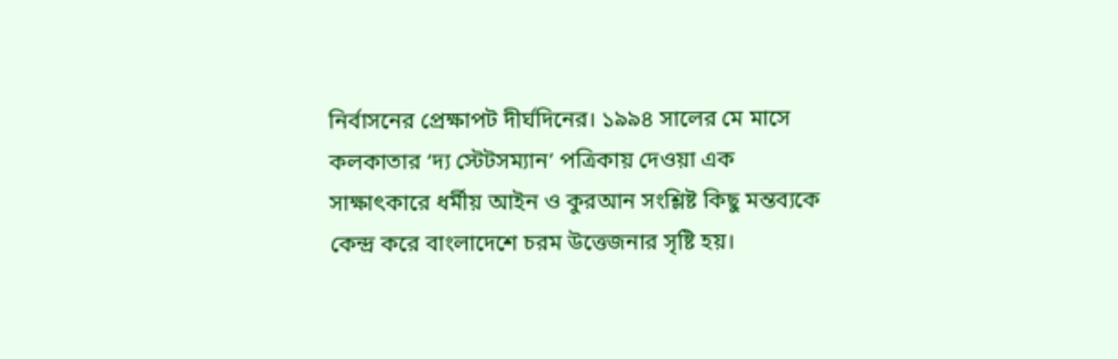নির্বাসনের প্রেক্ষাপট দীর্ঘদিনের। ১৯৯৪ সালের মে মাসে কলকাতার ‘দ্য স্টেটসম্যান’ পত্রিকায় দেওয়া এক সাক্ষাৎকারে ধর্মীয় আইন ও কুরআন সংশ্লিষ্ট কিছু মন্তব্যকে কেন্দ্র করে বাংলাদেশে চরম উত্তেজনার সৃষ্টি হয়।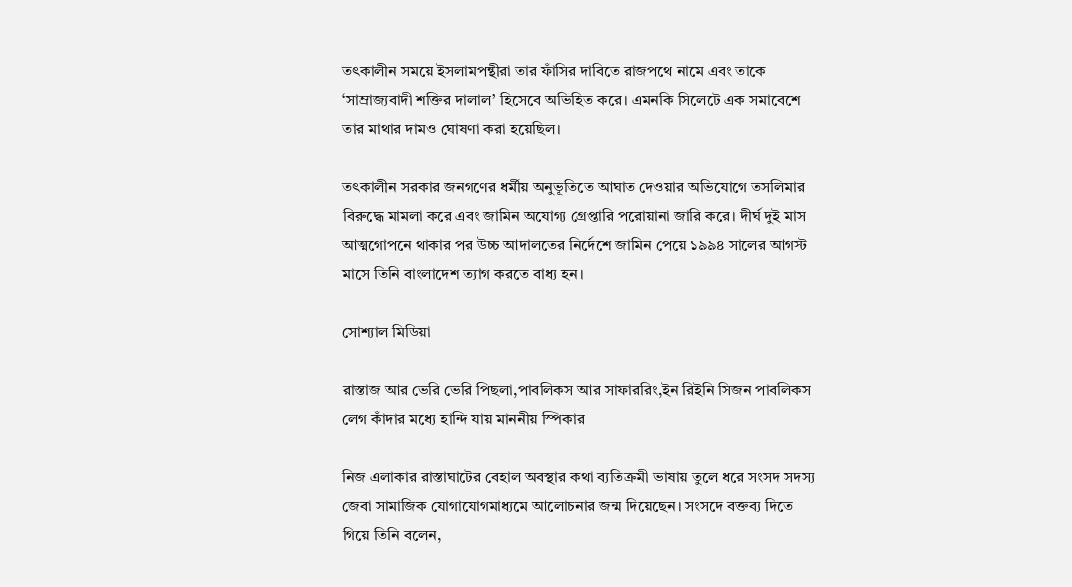তৎকালীন সময়ে ইসলামপন্থীরা তার ফাঁসির দাবিতে রাজপথে নামে এবং তাকে ‘সাম্রাজ্যবাদী শক্তির দালাল’ হিসেবে অভিহিত করে। এমনকি সিলেটে এক সমাবেশে তার মাথার দামও ঘোষণা করা হয়েছিল।

তৎকালীন সরকার জনগণের ধর্মীয় অনুভূতিতে আঘাত দেওয়ার অভিযোগে তসলিমার বিরুদ্ধে মামলা করে এবং জামিন অযোগ্য গ্রেপ্তারি পরোয়ানা জারি করে। দীর্ঘ দুই মাস আত্মগোপনে থাকার পর উচ্চ আদালতের নির্দেশে জামিন পেয়ে ১৯৯৪ সালের আগস্ট মাসে তিনি বাংলাদেশ ত্যাগ করতে বাধ্য হন।

সোশ্যাল মিডিয়া

রাস্তাজ আর ভেরি ভেরি পিছলা,পাবলিকস আর সাফাররিং,ইন রিইনি সিজন পাবলিকস লেগ কাঁদার মধ্যে হান্দি যায় মাননীয় স্পিকার

নিজ এলাকার রাস্তাঘাটের বেহাল অবস্থার কথা ব্যতিক্রমী ভাষায় তুলে ধরে সংসদ সদস্য জেবা সামাজিক যোগাযোগমাধ্যমে আলোচনার জন্ম দিয়েছেন। সংসদে বক্তব্য দিতে গিয়ে তিনি বলেন,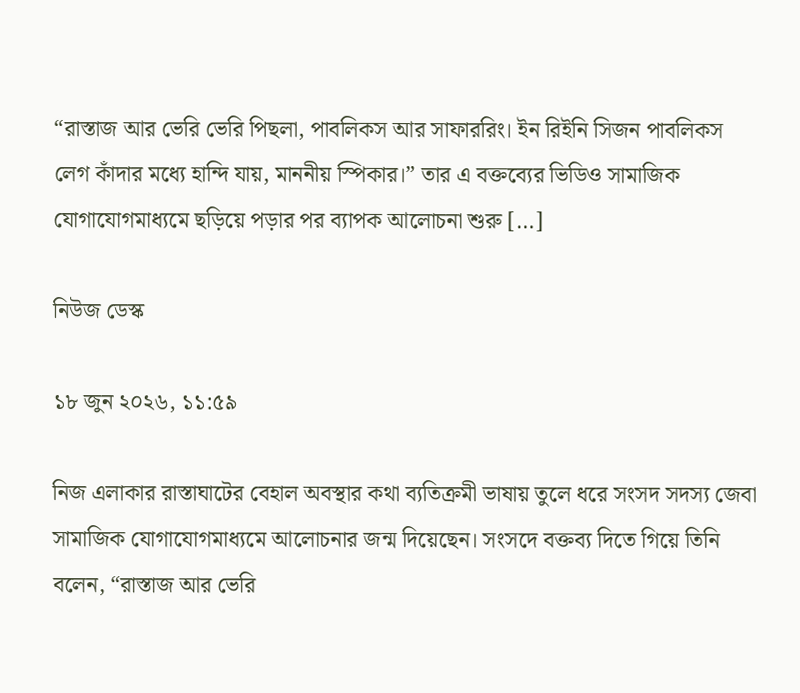“রাস্তাজ আর ভেরি ভেরি পিছলা, পাবলিকস আর সাফাররিং। ইন রিইনি সিজন পাবলিকস লেগ কাঁদার মধ্যে হান্দি যায়, মাননীয় স্পিকার।” তার এ বক্তব্যের ভিডিও সামাজিক যোগাযোগমাধ্যমে ছড়িয়ে পড়ার পর ব্যাপক আলোচনা শুরু […]

নিউজ ডেস্ক

১৮ জুন ২০২৬, ১১:৫৯

নিজ এলাকার রাস্তাঘাটের বেহাল অবস্থার কথা ব্যতিক্রমী ভাষায় তুলে ধরে সংসদ সদস্য জেবা সামাজিক যোগাযোগমাধ্যমে আলোচনার জন্ম দিয়েছেন। সংসদে বক্তব্য দিতে গিয়ে তিনি বলেন, “রাস্তাজ আর ভেরি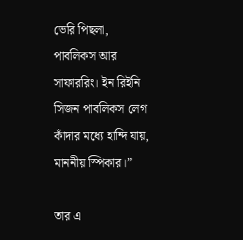ভেরি পিছলা, পাবলিকস আর সাফাররিং। ইন রিইনি সিজন পাবলিকস লেগ কাঁদার মধ্যে হান্দি যায়, মাননীয় স্পিকার।”

তার এ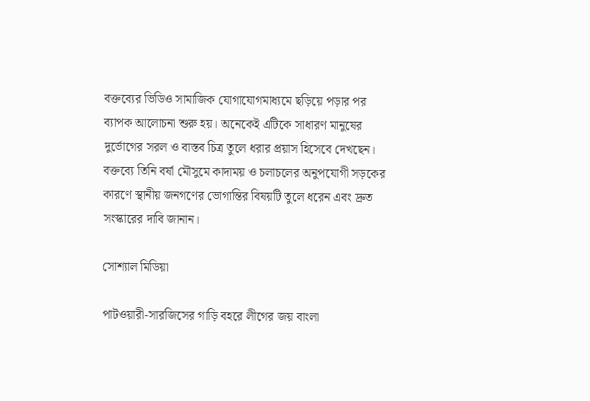বক্তব্যের ভিডিও সামাজিক যোগাযোগমাধ্যমে ছড়িয়ে পড়ার পর ব্যাপক আলোচনা শুরু হয়। অনেকেই এটিকে সাধারণ মানুষের দুর্ভোগের সরল ও বাস্তব চিত্র তুলে ধরার প্রয়াস হিসেবে দেখছেন। বক্তব্যে তিনি বর্ষা মৌসুমে কাদাময় ও চলাচলের অনুপযোগী সড়কের কারণে স্থানীয় জনগণের ভোগান্তির বিষয়টি তুলে ধরেন এবং দ্রুত সংস্কারের দাবি জানান।

সোশ্যাল মিডিয়া

পাটওয়ারী-সারজিসের গাড়ি বহরে লীগের জয় বাংলা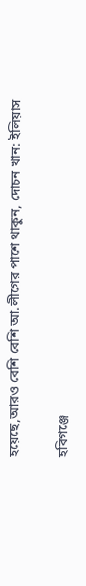হয়েছে,আরও বেশি বেশি আ.লীগের পাশে থাকুন, দোচন খান: ইলিয়াস

হবিগঞ্জে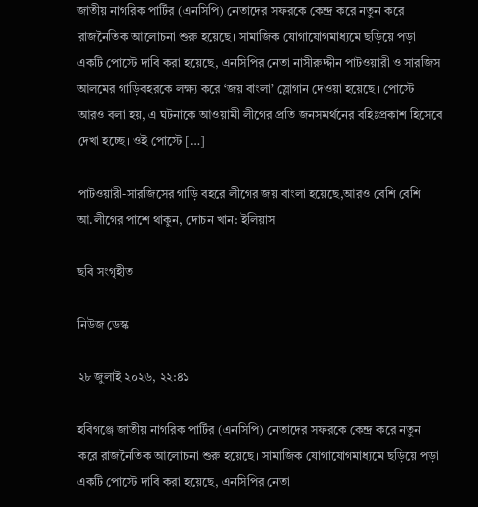জাতীয় নাগরিক পার্টির (এনসিপি) নেতাদের সফরকে কেন্দ্র করে নতুন করে রাজনৈতিক আলোচনা শুরু হয়েছে। সামাজিক যোগাযোগমাধ্যমে ছড়িয়ে পড়া একটি পোস্টে দাবি করা হয়েছে, এনসিপির নেতা নাসীরুদ্দীন পাটওয়ারী ও সারজিস আলমের গাড়িবহরকে লক্ষ্য করে ‘জয় বাংলা’ স্লোগান দেওয়া হয়েছে। পোস্টে আরও বলা হয়, এ ঘটনাকে আওয়ামী লীগের প্রতি জনসমর্থনের বহিঃপ্রকাশ হিসেবে দেখা হচ্ছে। ওই পোস্টে […]

পাটওয়ারী-সারজিসের গাড়ি বহরে লীগের জয় বাংলা হয়েছে,আরও বেশি বেশি আ.লীগের পাশে থাকুন, দোচন খান: ইলিয়াস

ছবি সংগৃহীত

নিউজ ডেস্ক

২৮ জুলাই ২০২৬, ২২:৪১

হবিগঞ্জে জাতীয় নাগরিক পার্টির (এনসিপি) নেতাদের সফরকে কেন্দ্র করে নতুন করে রাজনৈতিক আলোচনা শুরু হয়েছে। সামাজিক যোগাযোগমাধ্যমে ছড়িয়ে পড়া একটি পোস্টে দাবি করা হয়েছে, এনসিপির নেতা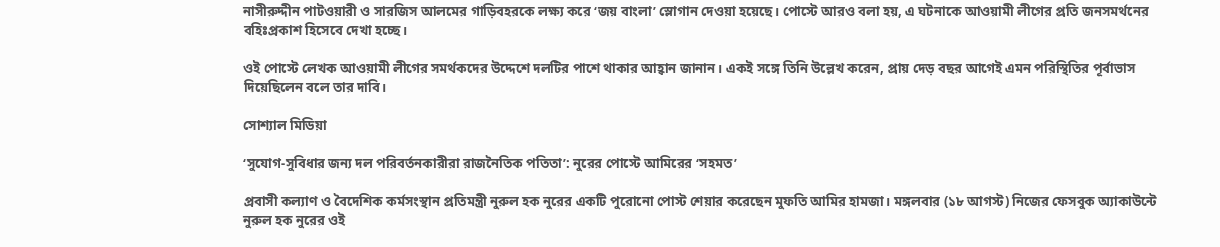নাসীরুদ্দীন পাটওয়ারী ও সারজিস আলমের গাড়িবহরকে লক্ষ্য করে ‘জয় বাংলা’ স্লোগান দেওয়া হয়েছে। পোস্টে আরও বলা হয়, এ ঘটনাকে আওয়ামী লীগের প্রতি জনসমর্থনের বহিঃপ্রকাশ হিসেবে দেখা হচ্ছে।

ওই পোস্টে লেখক আওয়ামী লীগের সমর্থকদের উদ্দেশে দলটির পাশে থাকার আহ্বান জানান। একই সঙ্গে তিনি উল্লেখ করেন, প্রায় দেড় বছর আগেই এমন পরিস্থিতির পূর্বাভাস দিয়েছিলেন বলে তার দাবি।

সোশ্যাল মিডিয়া

‘সুযোগ-সুবিধার জন্য দল পরিবর্তনকারীরা রাজনৈতিক পতিতা’: নুরের পোস্টে আমিরের ‘সহমত’

প্রবাসী কল্যাণ ও বৈদেশিক কর্মসংস্থান প্রতিমন্ত্রী নুরুল হক নুরের একটি পুরোনো পোস্ট শেয়ার করেছেন মুফতি আমির হামজা। মঙ্গলবার (১৮ আগস্ট) নিজের ফেসবুক অ্যাকাউন্টে নুরুল হক নুরের ওই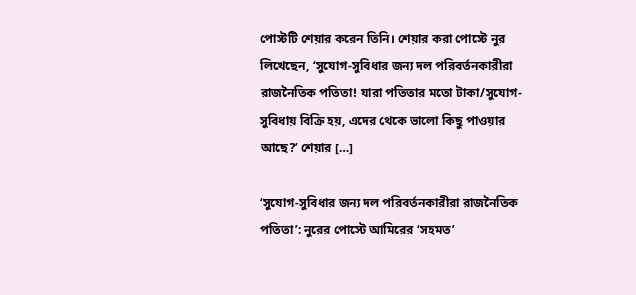পোস্টটি শেয়ার করেন তিনি। শেয়ার করা পোস্টে নুর লিখেছেন, ‘সুযোগ-সুবিধার জন্য দল পরিবর্তনকারীরা রাজনৈতিক পতিতা! যারা পতিতার মতো টাকা/সুযোগ-সুবিধায় বিক্রি হয়, এদের থেকে ভালো কিছু পাওয়ার আছে?’ শেয়ার […]

‘সুযোগ-সুবিধার জন্য দল পরিবর্তনকারীরা রাজনৈতিক পতিতা’: নুরের পোস্টে আমিরের ‘সহমত’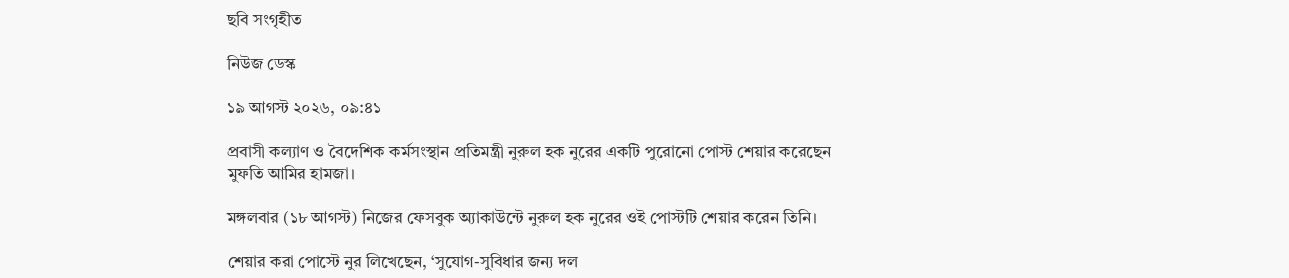ছবি সংগৃহীত

নিউজ ডেস্ক

১৯ আগস্ট ২০২৬, ০৯:৪১

প্রবাসী কল্যাণ ও বৈদেশিক কর্মসংস্থান প্রতিমন্ত্রী নুরুল হক নুরের একটি পুরোনো পোস্ট শেয়ার করেছেন মুফতি আমির হামজা।

মঙ্গলবার (১৮ আগস্ট) নিজের ফেসবুক অ্যাকাউন্টে নুরুল হক নুরের ওই পোস্টটি শেয়ার করেন তিনি।

শেয়ার করা পোস্টে নুর লিখেছেন, ‘সুযোগ-সুবিধার জন্য দল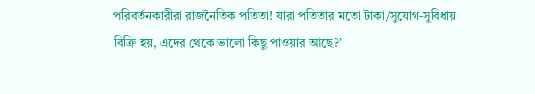পরিবর্তনকারীরা রাজনৈতিক পতিতা! যারা পতিতার মতো টাকা/সুযোগ-সুবিধায় বিক্রি হয়, এদের থেকে ভালো কিছু পাওয়ার আছে?’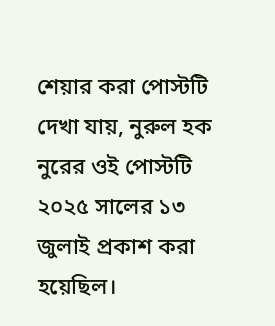শেয়ার করা পোস্টটি দেখা যায়, নুরুল হক নুরের ওই পোস্টটি ২০২৫ সালের ১৩ জুলাই প্রকাশ করা হয়েছিল।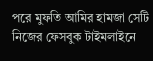পরে মুফতি আমির হামজা সেটি নিজের ফেসবুক টাইমলাইনে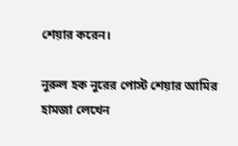শেয়ার করেন।

নুরুল হক নুরের পোস্ট শেয়ার আমির হামজা লেখেন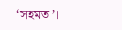‘সহমত’।